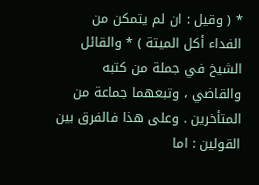* ( وقيل : ان لم يتمكن من الفداء أكل الميتة ) * والقائل الشيخ في جملة من كتبه والقاضي ، وتبعهما جماعة من المتأخرين . وعلى هذا فالفرق بين القولين : اما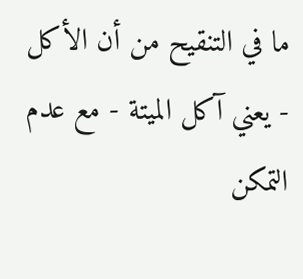ما في التنقيح من أن الأكل - يعني آكل الميتة - مع عدم التمكن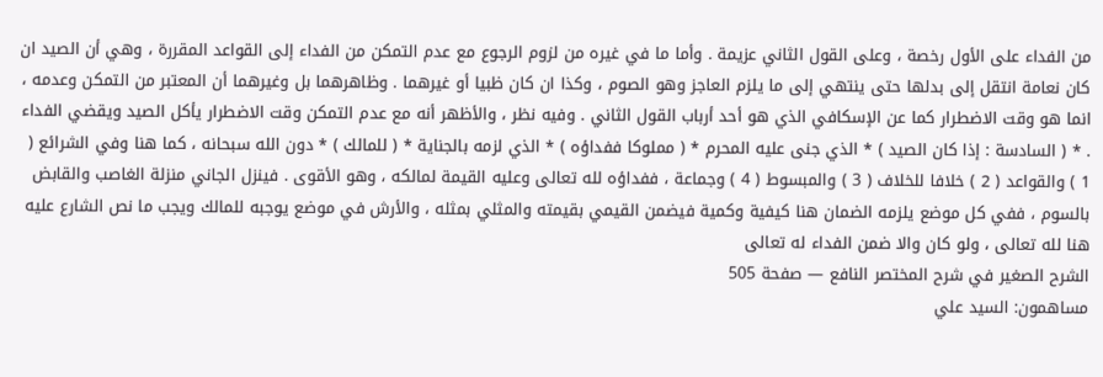من الفداء على الأول رخصة ، وعلى القول الثاني عزيمة . وأما ما في غيره من لزوم الرجوع مع عدم التمكن من الفداء إلى القواعد المقررة ، وهي أن الصيد ان كان نعامة انتقل إلى بدلها حتى ينتهي إلى ما يلزم العاجز وهو الصوم ، وكذا ان كان ظبيا أو غيرهما . وظاهرهما بل وغيرهما أن المعتبر من التمكن وعدمه ، انما هو وقت الاضطرار كما عن الإسكافي الذي هو أحد أرباب القول الثاني . وفيه نظر ، والأظهر أنه مع عدم التمكن وقت الاضطرار يأكل الصيد ويقضي الفداء . * ( السادسة : إذا كان الصيد ) * الذي جنى عليه المحرم * ( مملوكا ففداؤه ) * الذي لزمه بالجناية * ( للمالك ) * دون الله سبحانه ، كما هنا وفي الشرائع ( 1 ) والقواعد ( 2 ) خلافا للخلاف ( 3 ) والمبسوط ( 4 ) وجماعة ، ففداؤه لله تعالى وعليه القيمة لمالكه ، وهو الأقوى . فينزل الجاني منزلة الغاصب والقابض بالسوم ، ففي كل موضع يلزمه الضمان هنا كيفية وكمية فيضمن القيمي بقيمته والمثلي بمثله ، والأرش في موضع يوجبه للمالك ويجب ما نص الشارع عليه هنا لله تعالى ، ولو كان والا ضمن الفداء له تعالى
الشرح الصغير في شرح المختصر النافع — صفحة 505
مساهمون: السيد علي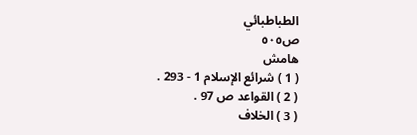الطباطبائي
ص٥٠٥
هامش
( 1 ) شرائع الإسلام 1 - 293 .
( 2 ) القواعد ص 97 .
( 3 ) الخلاف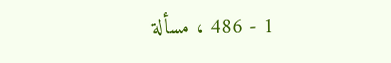1 - 486 ، مسألة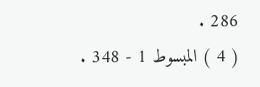286 .
( 4 ) المبسوط 1 - 348 .